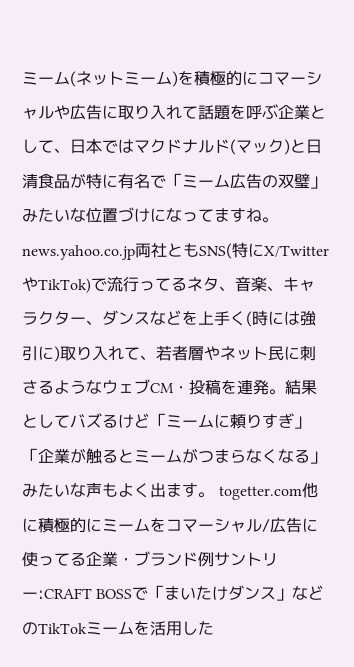ミーム(ネットミーム)を積極的にコマーシャルや広告に取り入れて話題を呼ぶ企業として、日本ではマクドナルド(マック)と日清食品が特に有名で「ミーム広告の双璧」みたいな位置づけになってますね。 news.yahoo.co.jp両社ともSNS(特にX/TwitterやTikTok)で流行ってるネタ、音楽、キャラクター、ダンスなどを上手く(時には強引に)取り入れて、若者層やネット民に刺さるようなウェブCM・投稿を連発。結果としてバズるけど「ミームに頼りすぎ」「企業が触るとミームがつまらなくなる」みたいな声もよく出ます。 togetter.com他に積極的にミームをコマーシャル/広告に使ってる企業・ブランド例サントリー:CRAFT BOSSで「まいたけダンス」などのTikTokミームを活用した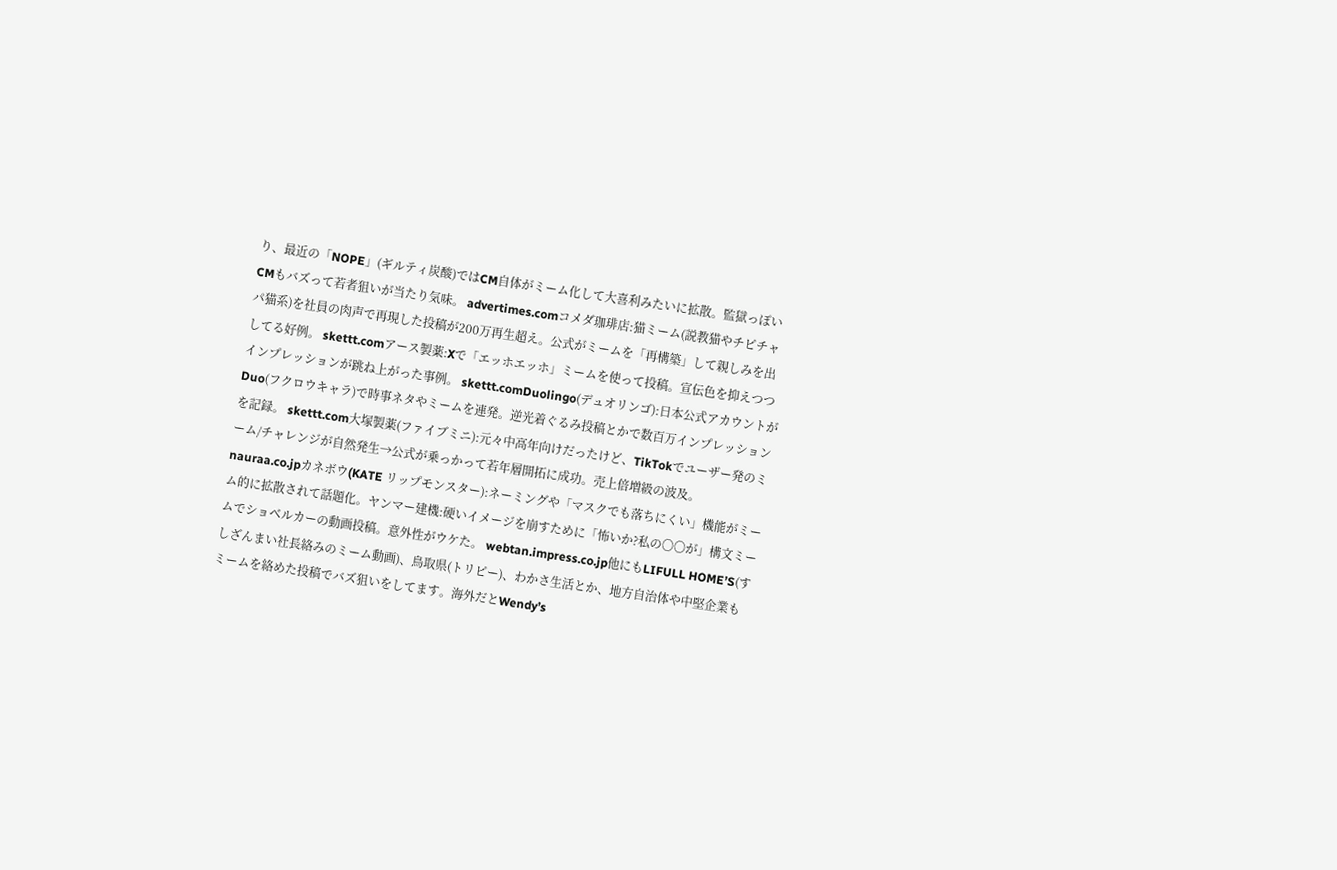り、最近の「NOPE」(ギルティ炭酸)ではCM自体がミーム化して大喜利みたいに拡散。監獄っぽいCMもバズって若者狙いが当たり気味。 advertimes.comコメダ珈琲店:猫ミーム(説教猫やチピチャパ猫系)を社員の肉声で再現した投稿が200万再生超え。公式がミームを「再構築」して親しみを出してる好例。 skettt.comアース製薬:Xで「エッホエッホ」ミームを使って投稿。宣伝色を抑えつつインプレッションが跳ね上がった事例。 skettt.comDuolingo(デュオリンゴ):日本公式アカウントがDuo(フクロウキャラ)で時事ネタやミームを連発。逆光着ぐるみ投稿とかで数百万インプレッションを記録。 skettt.com大塚製薬(ファイブミニ):元々中高年向けだったけど、TikTokでユーザー発のミーム/チャレンジが自然発生→公式が乗っかって若年層開拓に成功。売上倍増級の波及。 nauraa.co.jpカネボウ(KATE リップモンスター):ネーミングや「マスクでも落ちにくい」機能がミーム的に拡散されて話題化。ヤンマー建機:硬いイメージを崩すために「怖いか?私の〇〇が」構文ミームでショベルカーの動画投稿。意外性がウケた。 webtan.impress.co.jp他にもLIFULL HOME’S(すしざんまい社長絡みのミーム動画)、鳥取県(トリピー)、わかさ生活とか、地方自治体や中堅企業もミームを絡めた投稿でバズ狙いをしてます。海外だとWendy’s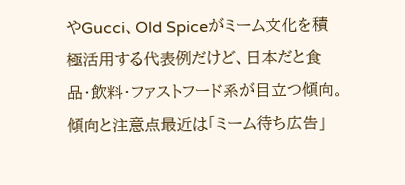やGucci、Old Spiceがミーム文化を積極活用する代表例だけど、日本だと食品・飲料・ファストフード系が目立つ傾向。傾向と注意点最近は「ミーム待ち広告」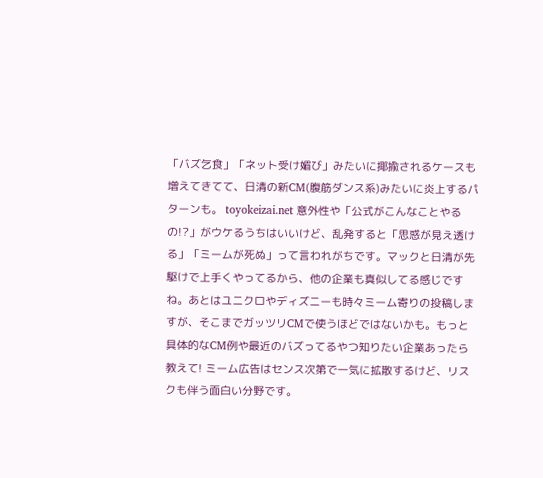「バズ乞食」「ネット受け媚び」みたいに揶揄されるケースも増えてきてて、日清の新CM(腹筋ダンス系)みたいに炎上するパターンも。 toyokeizai.net 意外性や「公式がこんなことやるの!?」がウケるうちはいいけど、乱発すると「思惑が見え透ける」「ミームが死ぬ」って言われがちです。マックと日清が先駆けで上手くやってるから、他の企業も真似してる感じですね。あとはユニクロやディズニーも時々ミーム寄りの投稿しますが、そこまでガッツリCMで使うほどではないかも。もっと具体的なCM例や最近のバズってるやつ知りたい企業あったら教えて! ミーム広告はセンス次第で一気に拡散するけど、リスクも伴う面白い分野です。